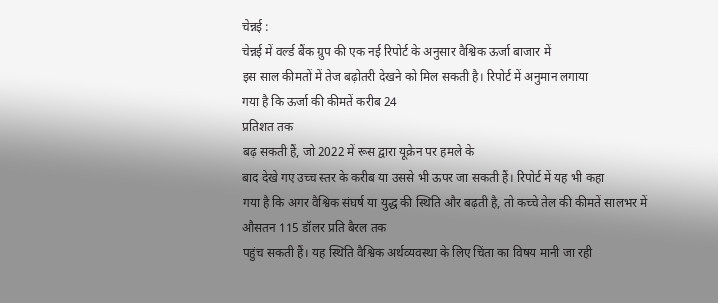चेन्नई :
चेन्नई में वर्ल्ड बैंक ग्रुप की एक नई रिपोर्ट के अनुसार वैश्विक ऊर्जा बाजार में
इस साल कीमतों में तेज बढ़ोतरी देखने को मिल सकती है। रिपोर्ट में अनुमान लगाया
गया है कि ऊर्जा की कीमतें करीब 24
प्रतिशत तक
बढ़ सकती हैं, जो 2022 में रूस द्वारा यूक्रेन पर हमले के
बाद देखे गए उच्च स्तर के करीब या उससे भी ऊपर जा सकती हैं। रिपोर्ट में यह भी कहा
गया है कि अगर वैश्विक संघर्ष या युद्ध की स्थिति और बढ़ती है, तो कच्चे तेल की कीमतें सालभर में
औसतन 115 डॉलर प्रति बैरल तक
पहुंच सकती हैं। यह स्थिति वैश्विक अर्थव्यवस्था के लिए चिंता का विषय मानी जा रही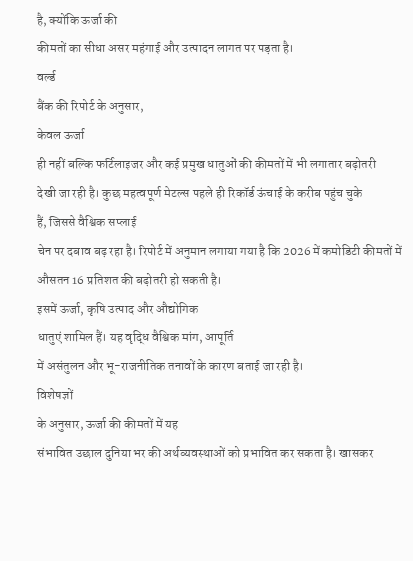है, क्योंकि ऊर्जा की
कीमतों का सीधा असर महंगाई और उत्पादन लागत पर पड़ता है।
वर्ल्ड
बैंक की रिपोर्ट के अनुसार,
केवल ऊर्जा
ही नहीं बल्कि फर्टिलाइजर और कई प्रमुख धातुओं की कीमतों में भी लगातार बढ़ोतरी
देखी जा रही है। कुछ महत्वपूर्ण मेटल्स पहले ही रिकॉर्ड ऊंचाई के करीब पहुंच चुके
हैं, जिससे वैश्विक सप्लाई
चेन पर दबाव बढ़ रहा है। रिपोर्ट में अनुमान लगाया गया है कि 2026 में कमोडिटी कीमतों में औसतन 16 प्रतिशत की बढ़ोतरी हो सकती है।
इसमें ऊर्जा, कृषि उत्पाद और औद्योगिक
धातुएं शामिल हैं। यह वृद्धि वैश्विक मांग, आपूर्ति
में असंतुलन और भू-राजनीतिक तनावों के कारण बताई जा रही है।
विशेषज्ञों
के अनुसार, ऊर्जा की कीमतों में यह
संभावित उछाल दुनिया भर की अर्थव्यवस्थाओं को प्रभावित कर सकता है। खासकर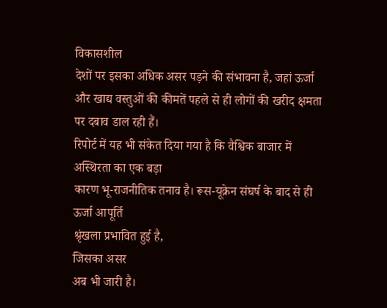विकासशील
देशों पर इसका अधिक असर पड़ने की संभावना है, जहां ऊर्जा
और खाद्य वस्तुओं की कीमतें पहले से ही लोगों की खरीद क्षमता पर दबाव डाल रही हैं।
रिपोर्ट में यह भी संकेत दिया गया है कि वैश्विक बाजार में अस्थिरता का एक बड़ा
कारण भू-राजनीतिक तनाव है। रूस-यूक्रेन संघर्ष के बाद से ही ऊर्जा आपूर्ति
श्रृंखला प्रभावित हुई है,
जिसका असर
अब भी जारी है।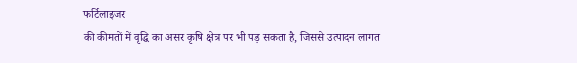फर्टिलाइजर
की कीमतों में वृद्धि का असर कृषि क्षेत्र पर भी पड़ सकता है, जिससे उत्पादन लागत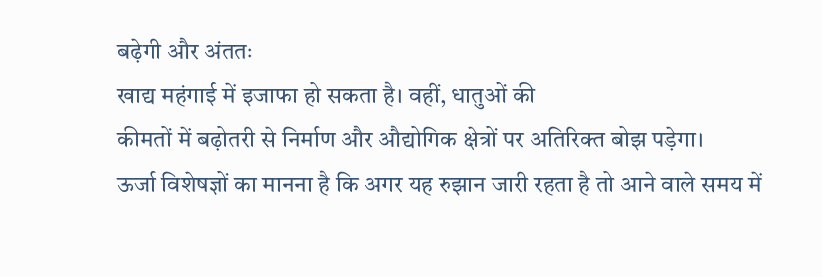बढ़ेगी और अंततः
खाद्य महंगाई में इजाफा हो सकता है। वहीं, धातुओं की
कीमतों में बढ़ोतरी से निर्माण और औद्योगिक क्षेत्रों पर अतिरिक्त बोझ पड़ेगा।
ऊर्जा विशेषज्ञों का मानना है कि अगर यह रुझान जारी रहता है तो आने वाले समय में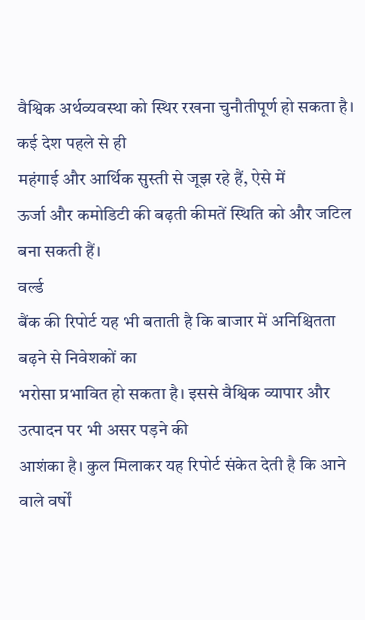वैश्विक अर्थव्यवस्था को स्थिर रखना चुनौतीपूर्ण हो सकता है। कई देश पहले से ही
महंगाई और आर्थिक सुस्ती से जूझ रहे हैं, ऐसे में
ऊर्जा और कमोडिटी की बढ़ती कीमतें स्थिति को और जटिल बना सकती हैं।
वर्ल्ड
बैंक की रिपोर्ट यह भी बताती है कि बाजार में अनिश्चितता बढ़ने से निवेशकों का
भरोसा प्रभावित हो सकता है। इससे वैश्विक व्यापार और उत्पादन पर भी असर पड़ने की
आशंका है। कुल मिलाकर यह रिपोर्ट संकेत देती है कि आने वाले वर्षों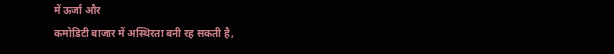में ऊर्जा और
कमोडिटी बाजार में अस्थिरता बनी रह सकती है,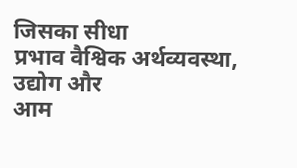जिसका सीधा
प्रभाव वैश्विक अर्थव्यवस्था,
उद्योग और
आम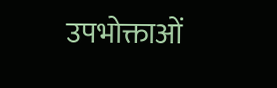उपभोक्ताओं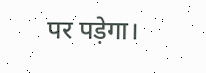पर पड़ेगा।